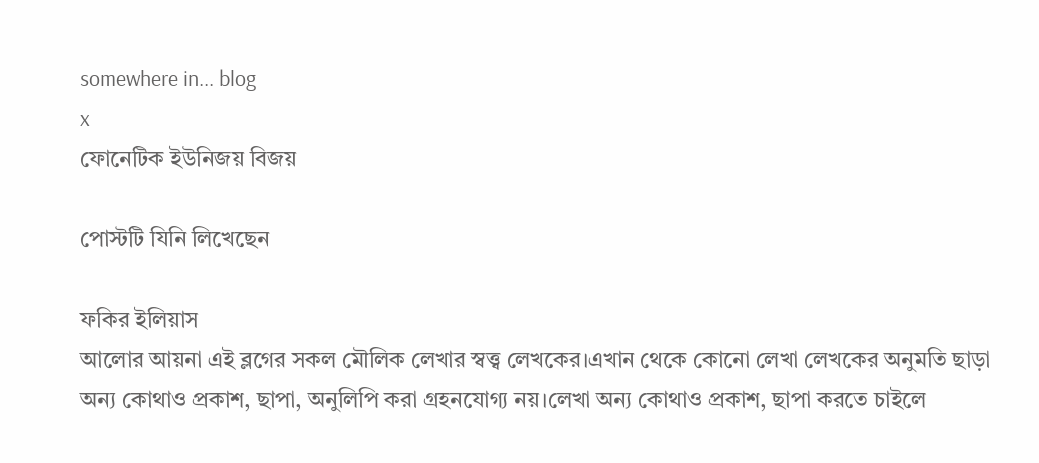somewhere in... blog
x
ফোনেটিক ইউনিজয় বিজয়

পোস্টটি যিনি লিখেছেন

ফকির ইলিয়াস
আলোর আয়না এই ব্লগের সকল মৌলিক লেখার স্বত্ত্ব লেখকের।এখান থেকে কোনো লেখা লেখকের অনুমতি ছাড়া অন্য কোথাও প্রকাশ, ছাপা, অনুলিপি করা গ্রহনযোগ্য নয়।লেখা অন্য কোথাও প্রকাশ, ছাপা করতে চাইলে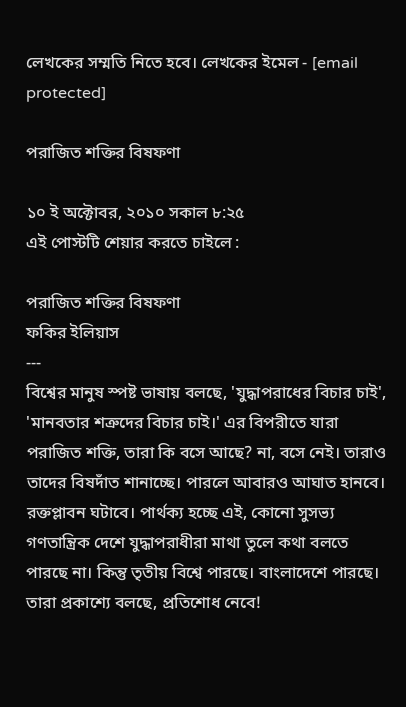লেখকের সম্মতি নিতে হবে। লেখকের ইমেল - [email protected]

পরাজিত শক্তির বিষফণা

১০ ই অক্টোবর, ২০১০ সকাল ৮:২৫
এই পোস্টটি শেয়ার করতে চাইলে :

পরাজিত শক্তির বিষফণা
ফকির ইলিয়াস
---
বিশ্বের মানুষ স্পষ্ট ভাষায় বলছে, 'যুদ্ধাপরাধের বিচার চাই', 'মানবতার শত্রুদের বিচার চাই।' এর বিপরীতে যারা পরাজিত শক্তি, তারা কি বসে আছে? না, বসে নেই। তারাও তাদের বিষদাঁত শানাচ্ছে। পারলে আবারও আঘাত হানবে। রক্তপ্লাবন ঘটাবে। পার্থক্য হচ্ছে এই, কোনো সুসভ্য গণতান্ত্রিক দেশে যুদ্ধাপরাধীরা মাথা তুলে কথা বলতে পারছে না। কিন্তু তৃতীয় বিশ্বে পারছে। বাংলাদেশে পারছে। তারা প্রকাশ্যে বলছে, প্রতিশোধ নেবে!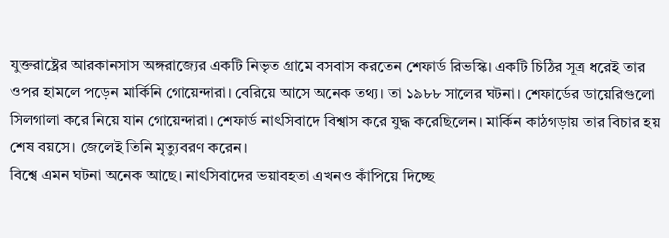যুক্তরাষ্ট্রের আরকানসাস অঙ্গরাজ্যের একটি নিভৃত গ্রামে বসবাস করতেন শেফার্ড রিভস্কি। একটি চিঠির সূত্র ধরেই তার ওপর হামলে পড়েন মার্কিনি গোয়েন্দারা। বেরিয়ে আসে অনেক তথ্য। তা ১৯৮৮ সালের ঘটনা। শেফার্ডের ডায়েরিগুলো সিলগালা করে নিয়ে যান গোয়েন্দারা। শেফার্ড নাৎসিবাদে বিশ্বাস করে যুদ্ধ করেছিলেন। মার্কিন কাঠগড়ায় তার বিচার হয় শেষ বয়সে। জেলেই তিনি মৃত্যুবরণ করেন।
বিশ্বে এমন ঘটনা অনেক আছে। নাৎসিবাদের ভয়াবহতা এখনও কাঁপিয়ে দিচ্ছে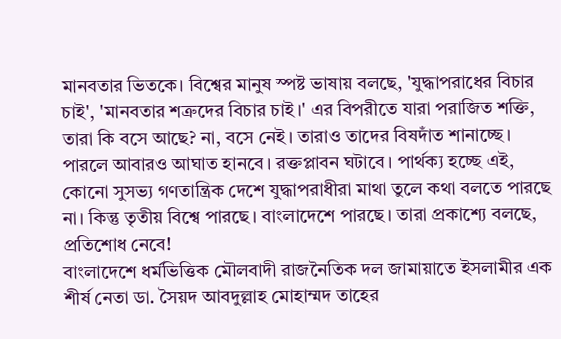মানবতার ভিতকে। বিশ্বের মানুষ স্পষ্ট ভাষায় বলছে, 'যুদ্ধাপরাধের বিচার চাই', 'মানবতার শত্রুদের বিচার চাই।' এর বিপরীতে যারা পরাজিত শক্তি, তারা কি বসে আছে? না, বসে নেই। তারাও তাদের বিষদাঁত শানাচ্ছে। পারলে আবারও আঘাত হানবে। রক্তপ্লাবন ঘটাবে। পার্থক্য হচ্ছে এই, কোনো সুসভ্য গণতান্ত্রিক দেশে যুদ্ধাপরাধীরা মাথা তুলে কথা বলতে পারছে না। কিন্তু তৃতীয় বিশ্বে পারছে। বাংলাদেশে পারছে। তারা প্রকাশ্যে বলছে, প্রতিশোধ নেবে!
বাংলাদেশে ধর্মভিত্তিক মৌলবাদী রাজনৈতিক দল জামায়াতে ইসলামীর এক শীর্ষ নেতা ডা. সৈয়দ আবদুল্লাহ মোহাম্মদ তাহের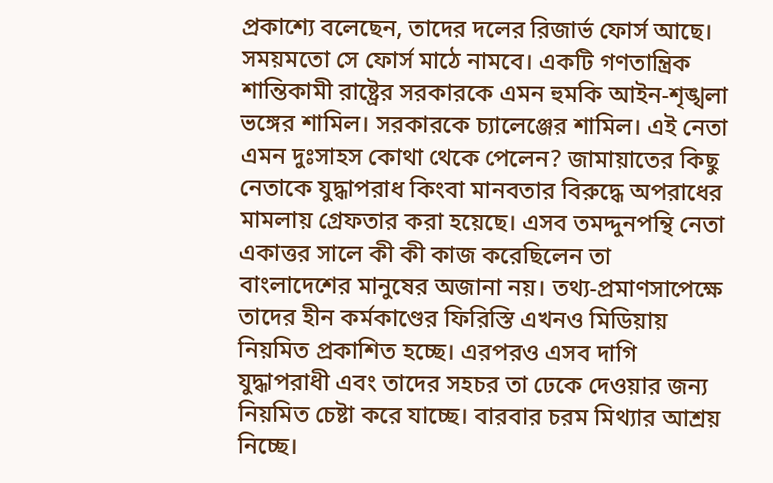প্রকাশ্যে বলেছেন, তাদের দলের রিজার্ভ ফোর্স আছে। সময়মতো সে ফোর্স মাঠে নামবে। একটি গণতান্ত্রিক শান্তিকামী রাষ্ট্রের সরকারকে এমন হুমকি আইন-শৃঙ্খলা ভঙ্গের শামিল। সরকারকে চ্যালেঞ্জের শামিল। এই নেতা এমন দুঃসাহস কোথা থেকে পেলেন? জামায়াতের কিছু নেতাকে যুদ্ধাপরাধ কিংবা মানবতার বিরুদ্ধে অপরাধের মামলায় গ্রেফতার করা হয়েছে। এসব তমদ্দুনপন্থি নেতা একাত্তর সালে কী কী কাজ করেছিলেন তা বাংলাদেশের মানুষের অজানা নয়। তথ্য-প্রমাণসাপেক্ষে তাদের হীন কর্মকাণ্ডের ফিরিস্তি এখনও মিডিয়ায় নিয়মিত প্রকাশিত হচ্ছে। এরপরও এসব দাগি যুদ্ধাপরাধী এবং তাদের সহচর তা ঢেকে দেওয়ার জন্য নিয়মিত চেষ্টা করে যাচ্ছে। বারবার চরম মিথ্যার আশ্রয় নিচ্ছে।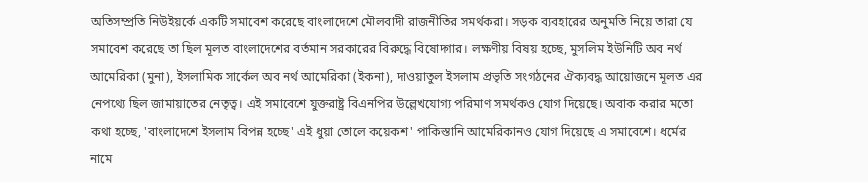অতিসম্প্রতি নিউইয়র্কে একটি সমাবেশ করেছে বাংলাদেশে মৌলবাদী রাজনীতির সমর্থকরা। সড়ক ব্যবহারের অনুমতি নিয়ে তারা যে সমাবেশ করেছে তা ছিল মূলত বাংলাদেশের বর্তমান সরকারের বিরুদ্ধে বিষোদ্গার। লক্ষণীয় বিষয় হচ্ছে, মুসলিম ইউনিটি অব নর্থ আমেরিকা (মুনা), ইসলামিক সার্কেল অব নর্থ আমেরিকা (ইকনা), দাওয়াতুল ইসলাম প্রভৃতি সংগঠনের ঐক্যবদ্ধ আয়োজনে মূলত এর নেপথ্যে ছিল জামায়াতের নেতৃত্ব। এই সমাবেশে যুক্তরাষ্ট্র বিএনপির উল্লেখযোগ্য পরিমাণ সমর্থকও যোগ দিয়েছে। অবাক করার মতো কথা হচ্ছে, 'বাংলাদেশে ইসলাম বিপন্ন হচ্ছে' এই ধুয়া তোলে কয়েকশ' পাকিস্তানি আমেরিকানও যোগ দিয়েছে এ সমাবেশে। ধর্মের নামে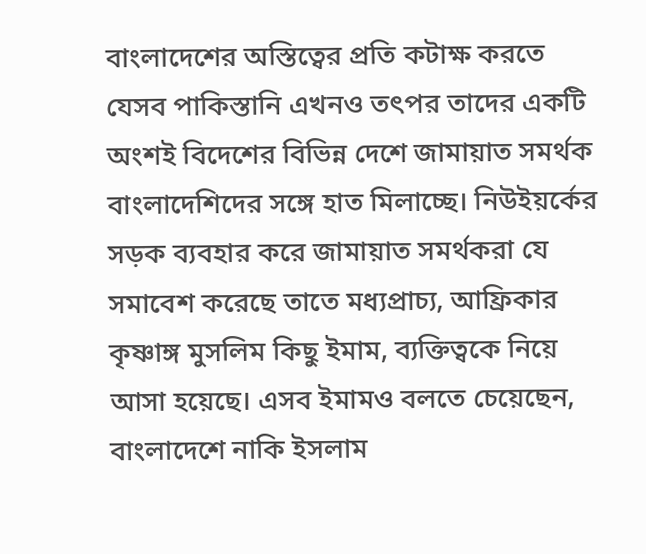বাংলাদেশের অস্তিত্বের প্রতি কটাক্ষ করতে যেসব পাকিস্তানি এখনও তৎপর তাদের একটি অংশই বিদেশের বিভিন্ন দেশে জামায়াত সমর্থক বাংলাদেশিদের সঙ্গে হাত মিলাচ্ছে। নিউইয়র্কের সড়ক ব্যবহার করে জামায়াত সমর্থকরা যে সমাবেশ করেছে তাতে মধ্যপ্রাচ্য, আফ্রিকার কৃষ্ণাঙ্গ মুসলিম কিছু ইমাম, ব্যক্তিত্বকে নিয়ে আসা হয়েছে। এসব ইমামও বলতে চেয়েছেন, বাংলাদেশে নাকি ইসলাম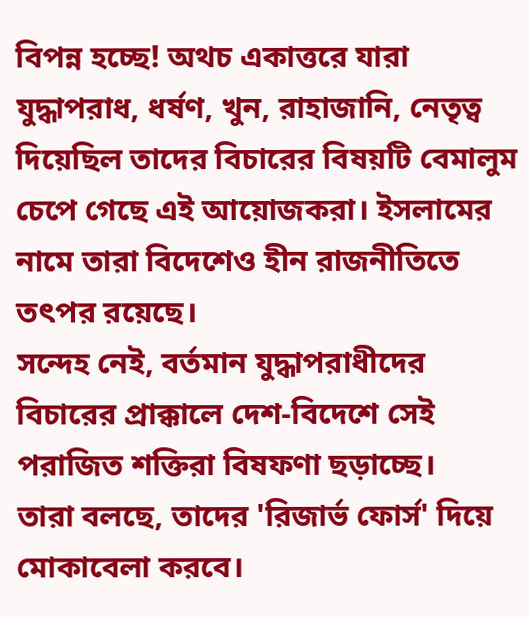বিপন্ন হচ্ছে! অথচ একাত্তরে যারা যুদ্ধাপরাধ, ধর্ষণ, খুন, রাহাজানি, নেতৃত্ব দিয়েছিল তাদের বিচারের বিষয়টি বেমালুম চেপে গেছে এই আয়োজকরা। ইসলামের নামে তারা বিদেশেও হীন রাজনীতিতে তৎপর রয়েছে।
সন্দেহ নেই, বর্তমান যুদ্ধাপরাধীদের বিচারের প্রাক্কালে দেশ-বিদেশে সেই পরাজিত শক্তিরা বিষফণা ছড়াচ্ছে।
তারা বলছে, তাদের 'রিজার্ভ ফোর্স' দিয়ে মোকাবেলা করবে।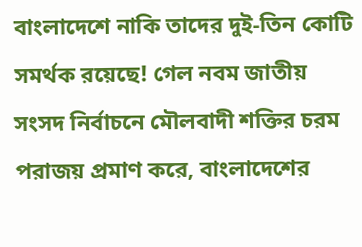বাংলাদেশে নাকি তাদের দুই-তিন কোটি সমর্থক রয়েছে! গেল নবম জাতীয় সংসদ নির্বাচনে মৌলবাদী শক্তির চরম পরাজয় প্রমাণ করে, বাংলাদেশের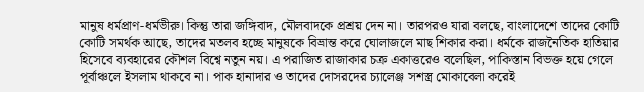মানুষ ধর্মপ্রাণ-ধর্মভীরু। কিন্তু তারা জঙ্গিবাদ, মৌলবাদকে প্রশ্রয় দেন না। তারপরও যারা বলছে, বাংলাদেশে তাদের কোটি কোটি সমর্থক আছে, তাদের মতলব হচ্ছে মানুষকে বিভ্রান্ত করে ঘোলাজলে মাছ শিকার করা। ধর্মকে রাজনৈতিক হাতিয়ার হিসেবে ব্যবহারের কৌশল বিশ্বে নতুন নয়। এ পরাজিত রাজাকার চক্র একাত্তরেও বলেছিল, পাকিস্তান বিভক্ত হয়ে গেলে পূর্বাঞ্চলে ইসলাম থাকবে না। পাক হানাদার ও তাদের দোসরদের চ্যালেঞ্জ সশস্ত্র মোকাবেলা করেই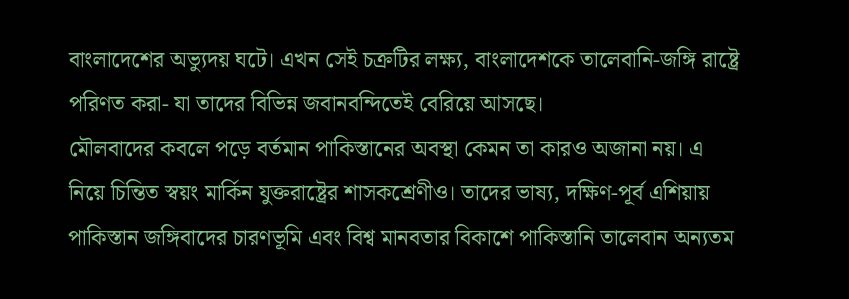বাংলাদেশের অভ্যুদয় ঘটে। এখন সেই চক্রটির লক্ষ্য, বাংলাদেশকে তালেবানি-জঙ্গি রাষ্ট্রে পরিণত করা- যা তাদের বিভিন্ন জবানবন্দিতেই বেরিয়ে আসছে।
মৌলবাদের কবলে পড়ে বর্তমান পাকিস্তানের অবস্থা কেমন তা কারও অজানা নয়। এ নিয়ে চিন্তিত স্বয়ং মার্কিন যুক্তরাষ্ট্রের শাসকশ্রেণীও। তাদের ভাষ্য, দক্ষিণ-পূর্ব এশিয়ায় পাকিস্তান জঙ্গিবাদের চারণভূমি এবং বিশ্ব মানবতার বিকাশে পাকিস্তানি তালেবান অন্যতম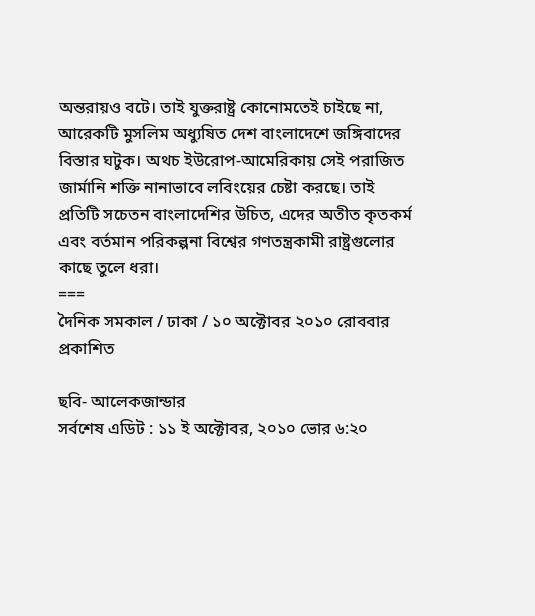অন্তরায়ও বটে। তাই যুক্তরাষ্ট্র কোনোমতেই চাইছে না, আরেকটি মুসলিম অধ্যুষিত দেশ বাংলাদেশে জঙ্গিবাদের বিস্তার ঘটুক। অথচ ইউরোপ-আমেরিকায় সেই পরাজিত জার্মানি শক্তি নানাভাবে লবিংয়ের চেষ্টা করছে। তাই প্রতিটি সচেতন বাংলাদেশির উচিত, এদের অতীত কৃতকর্ম এবং বর্তমান পরিকল্পনা বিশ্বের গণতন্ত্রকামী রাষ্ট্রগুলোর কাছে তুলে ধরা।
===
দৈনিক সমকাল / ঢাকা / ১০ অক্টোবর ২০১০ রোববার প্রকাশিত

ছবি- আলেকজান্ডার
সর্বশেষ এডিট : ১১ ই অক্টোবর, ২০১০ ভোর ৬:২০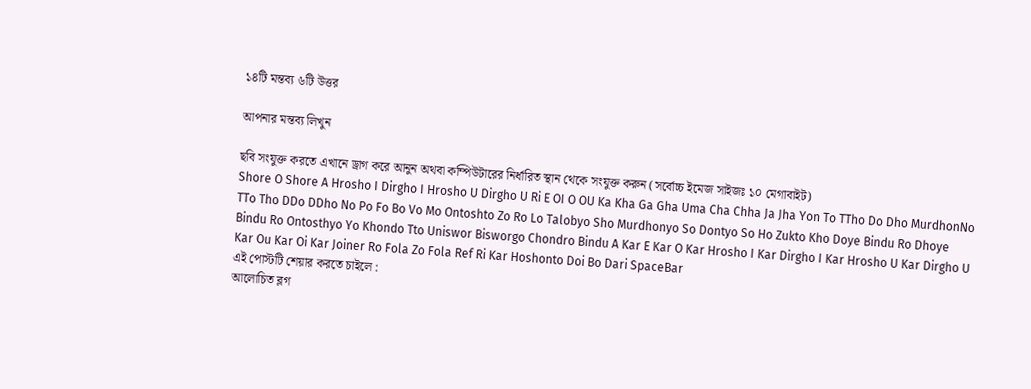১৪টি মন্তব্য ৬টি উত্তর

আপনার মন্তব্য লিখুন

ছবি সংযুক্ত করতে এখানে ড্রাগ করে আনুন অথবা কম্পিউটারের নির্ধারিত স্থান থেকে সংযুক্ত করুন (সর্বোচ্চ ইমেজ সাইজঃ ১০ মেগাবাইট)
Shore O Shore A Hrosho I Dirgho I Hrosho U Dirgho U Ri E OI O OU Ka Kha Ga Gha Uma Cha Chha Ja Jha Yon To TTho Do Dho MurdhonNo TTo Tho DDo DDho No Po Fo Bo Vo Mo Ontoshto Zo Ro Lo Talobyo Sho Murdhonyo So Dontyo So Ho Zukto Kho Doye Bindu Ro Dhoye Bindu Ro Ontosthyo Yo Khondo Tto Uniswor Bisworgo Chondro Bindu A Kar E Kar O Kar Hrosho I Kar Dirgho I Kar Hrosho U Kar Dirgho U Kar Ou Kar Oi Kar Joiner Ro Fola Zo Fola Ref Ri Kar Hoshonto Doi Bo Dari SpaceBar
এই পোস্টটি শেয়ার করতে চাইলে :
আলোচিত ব্লগ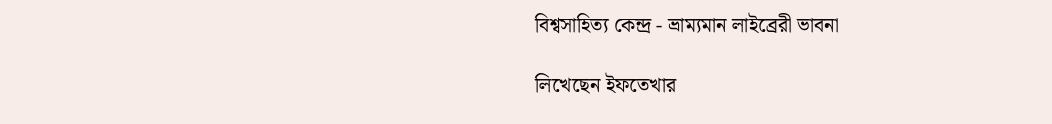বিশ্বসাহিত্য কেন্দ্র - ভ্রাম্যমান লাইব্রেরী ভাবনা

লিখেছেন ইফতেখার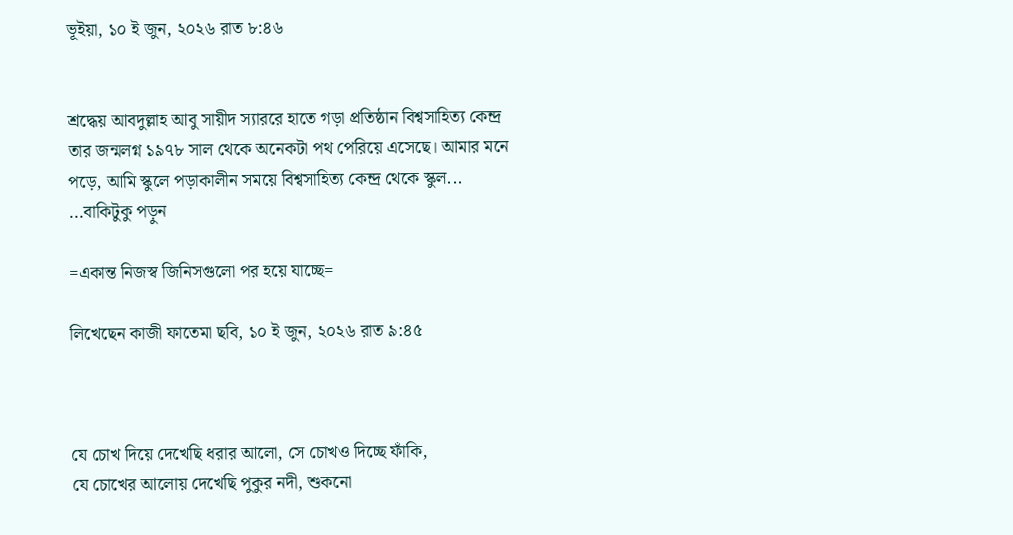ভূইয়া, ১০ ই জুন, ২০২৬ রাত ৮:৪৬


শ্রদ্ধেয় আবদুল্লাহ আবু সায়ীদ স্যাররে হাতে গড়া প্রতিষ্ঠান বিশ্বসাহিত্য কেন্দ্র তার জন্মলগ্ন ১৯৭৮ সাল থেকে অনেকটা পথ পেরিয়ে এসেছে। আমার মনে পড়ে, আমি স্কুলে পড়াকালীন সময়ে বিশ্বসাহিত্য কেন্দ্র থেকে স্কুল... ...বাকিটুকু পড়ুন

=একান্ত নিজস্ব জিনিসগুলো পর হয়ে যাচ্ছে=

লিখেছেন কাজী ফাতেমা ছবি, ১০ ই জুন, ২০২৬ রাত ৯:৪৫



যে চোখ দিয়ে দেখেছি ধরার আলো, সে চোখও দিচ্ছে ফাঁকি,
যে চোখের আলোয় দেখেছি পুকুর নদী, শুকনো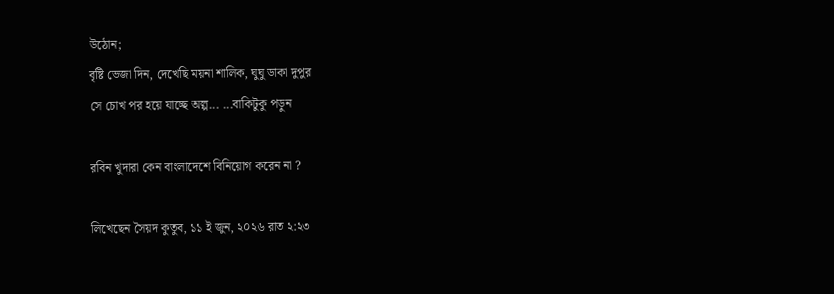উঠোন;
বৃষ্টি ভেজা দিন, দেখেছি ময়না শালিক, ঘুঘু ডাকা দুপুর
সে চোখ পর হয়ে যাচ্ছে অল্প... ...বাকিটুকু পড়ুন

রবিন খুদারা কেন বাংলাদেশে বিনিয়োগ করেন না ?

লিখেছেন সৈয়দ কুতুব, ১১ ই জুন, ২০২৬ রাত ২:২৩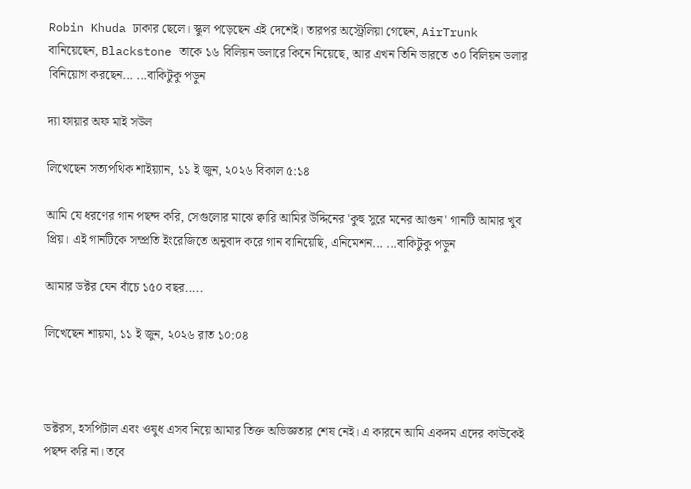Robin Khuda ঢাকার ছেলে। স্কুল পড়েছেন এই দেশেই। তারপর অস্ট্রেলিয়া গেছেন, AirTrunk বানিয়েছেন, Blackstone তাকে ১৬ বিলিয়ন ডলারে কিনে নিয়েছে, আর এখন তিনি ভারতে ৩০ বিলিয়ন ডলার বিনিয়োগ করছেন... ...বাকিটুকু পড়ুন

দ্যা ফায়ার অফ মাই সউল

লিখেছেন সত্যপথিক শাইয়্যান, ১১ ই জুন, ২০২৬ বিকাল ৫:১৪

আমি যে ধরণের গান পছন্দ করি, সেগুলোর মাঝে ক্বারি আমির উদ্দিনের 'কুহু সুরে মনের আগুন' গানটি আমার খুব প্রিয়। এই গানটিকে সম্প্রতি ইংরেজিতে অনুবাদ করে গান বানিয়েছি, এনিমেশন... ...বাকিটুকু পড়ুন

আমার ডক্টর যেন বাঁচে ১৫০ বছর.....

লিখেছেন শায়মা, ১১ ই জুন, ২০২৬ রাত ১০:০৪



ডক্টরস, হসপিটাল এবং ওষুধ এসব নিয়ে আমার তিক্ত অভিজ্ঞতার শেষ নেই। এ কারনে আমি একদম এদের কাউকেই পছন্দ করি না। তবে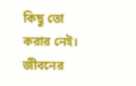কিছু তো করার নেই। জীবনের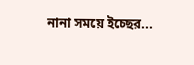নানা সময়ে ইচ্ছের...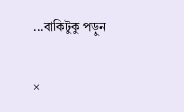...বাকিটুকু পড়ুন

×